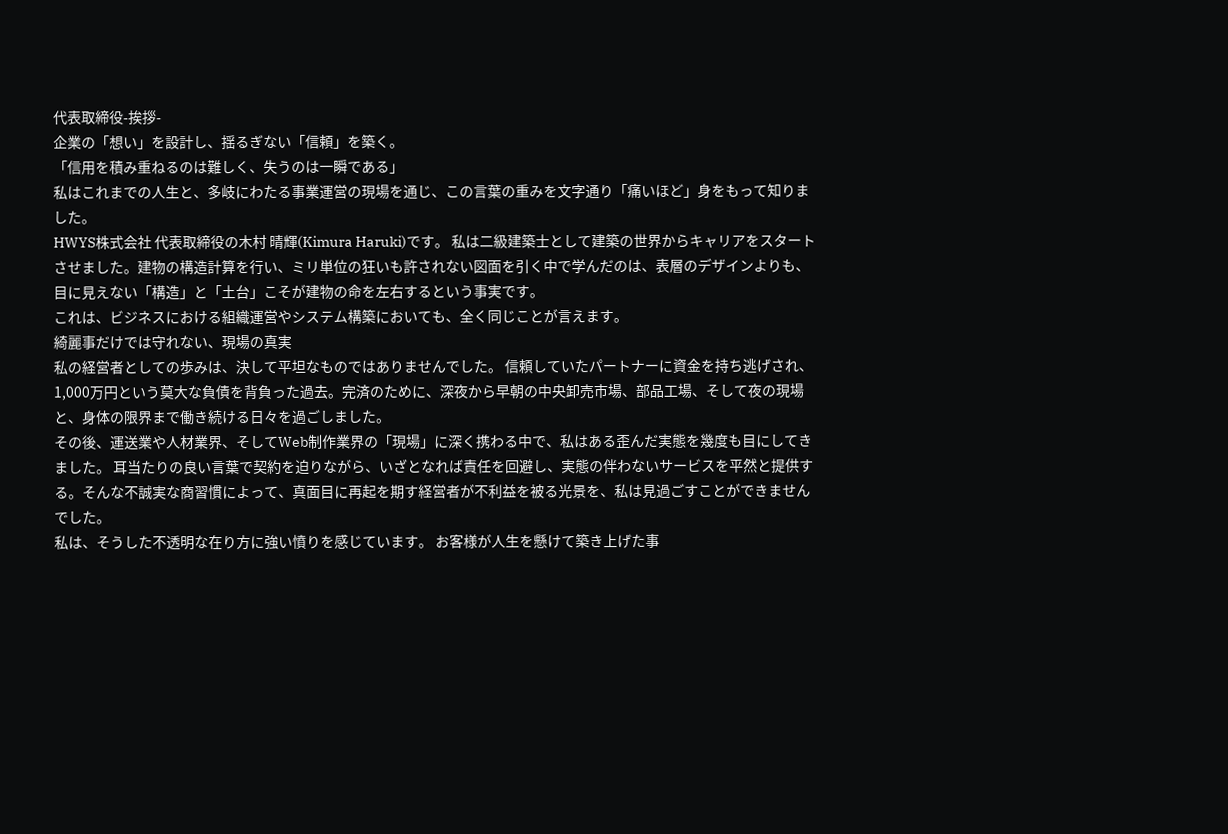代表取締役-挨拶-
企業の「想い」を設計し、揺るぎない「信頼」を築く。
「信用を積み重ねるのは難しく、失うのは一瞬である」
私はこれまでの人生と、多岐にわたる事業運営の現場を通じ、この言葉の重みを文字通り「痛いほど」身をもって知りました。
HWYS株式会社 代表取締役の木村 晴輝(Kimura Haruki)です。 私は二級建築士として建築の世界からキャリアをスタートさせました。建物の構造計算を行い、ミリ単位の狂いも許されない図面を引く中で学んだのは、表層のデザインよりも、目に見えない「構造」と「土台」こそが建物の命を左右するという事実です。
これは、ビジネスにおける組織運営やシステム構築においても、全く同じことが言えます。
綺麗事だけでは守れない、現場の真実
私の経営者としての歩みは、決して平坦なものではありませんでした。 信頼していたパートナーに資金を持ち逃げされ、1,000万円という莫大な負債を背負った過去。完済のために、深夜から早朝の中央卸売市場、部品工場、そして夜の現場と、身体の限界まで働き続ける日々を過ごしました。
その後、運送業や人材業界、そしてWeb制作業界の「現場」に深く携わる中で、私はある歪んだ実態を幾度も目にしてきました。 耳当たりの良い言葉で契約を迫りながら、いざとなれば責任を回避し、実態の伴わないサービスを平然と提供する。そんな不誠実な商習慣によって、真面目に再起を期す経営者が不利益を被る光景を、私は見過ごすことができませんでした。
私は、そうした不透明な在り方に強い憤りを感じています。 お客様が人生を懸けて築き上げた事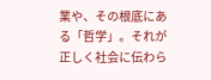業や、その根底にある「哲学」。それが正しく社会に伝わら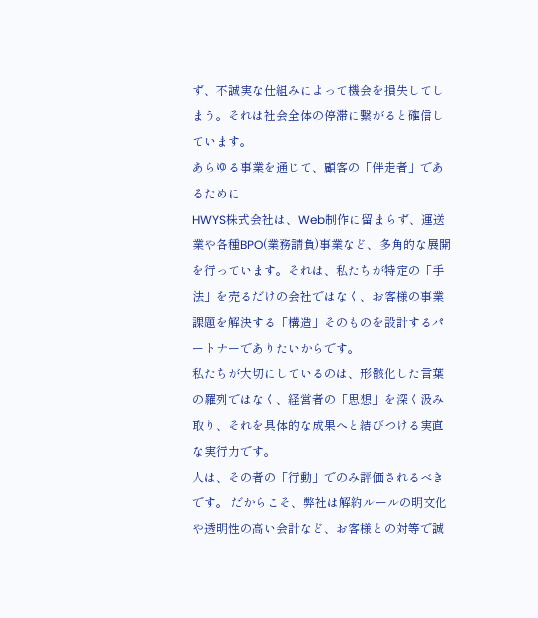ず、不誠実な仕組みによって機会を損失してしまう。それは社会全体の停滞に繋がると確信しています。
あらゆる事業を通じて、顧客の「伴走者」であるために
HWYS株式会社は、Web制作に留まらず、運送業や各種BPO(業務請負)事業など、多角的な展開を行っています。それは、私たちが特定の「手法」を売るだけの会社ではなく、お客様の事業課題を解決する「構造」そのものを設計するパートナーでありたいからです。
私たちが大切にしているのは、形骸化した言葉の羅列ではなく、経営者の「思想」を深く汲み取り、それを具体的な成果へと結びつける実直な実行力です。
人は、その者の「行動」でのみ評価されるべきです。 だからこそ、弊社は解約ルールの明文化や透明性の高い会計など、お客様との対等で誠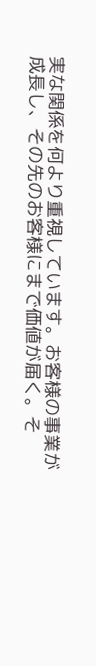実な関係を何より重視しています。お客様の事業が成長し、その先のお客様にまで価値が届く。そ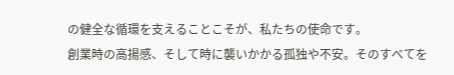の健全な循環を支えることこそが、私たちの使命です。
創業時の高揚感、そして時に襲いかかる孤独や不安。そのすべてを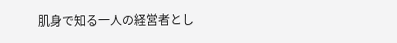肌身で知る一人の経営者とし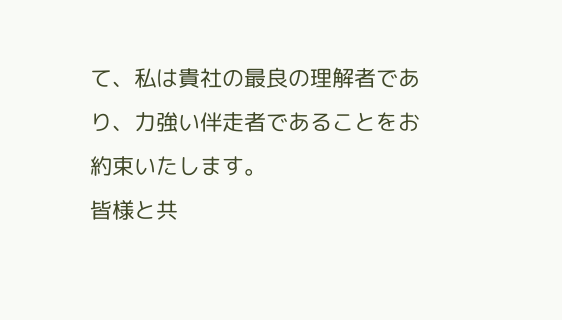て、私は貴社の最良の理解者であり、力強い伴走者であることをお約束いたします。
皆様と共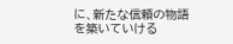に、新たな信頼の物語を築いていける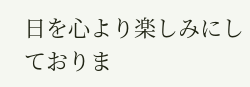日を心より楽しみにしておりま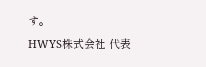す。
HWYS株式会社 代表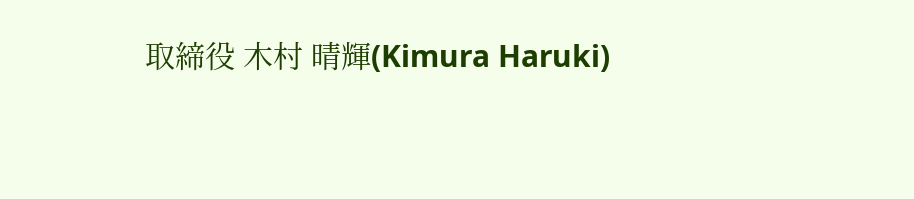取締役 木村 晴輝(Kimura Haruki)